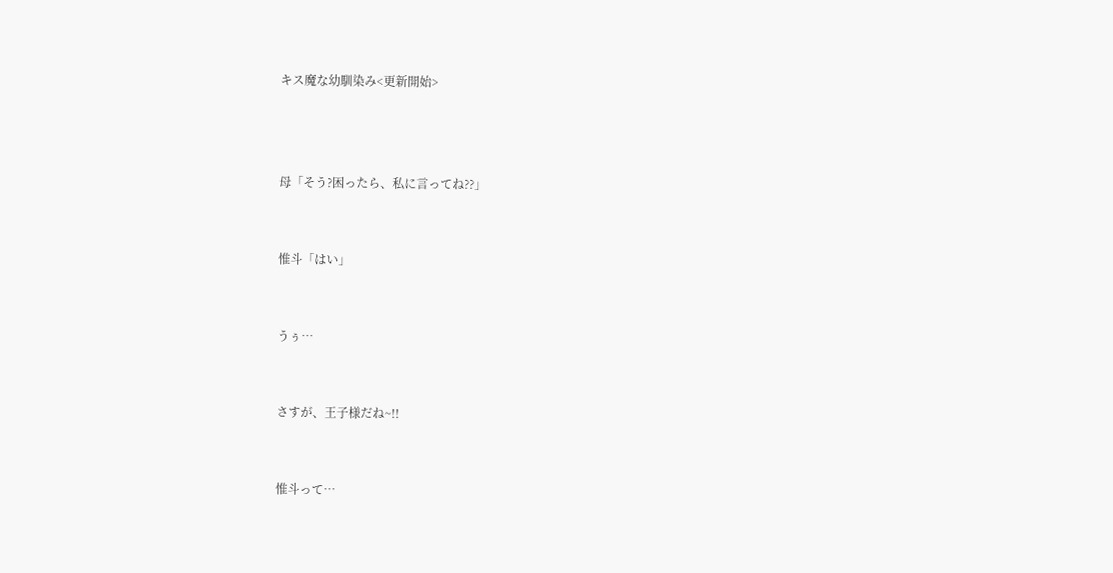キス魔な幼馴染み<更新開始>



母「そう?困ったら、私に言ってね??」


惟斗「はい」


うぅ…


さすが、王子様だね~!!


惟斗って…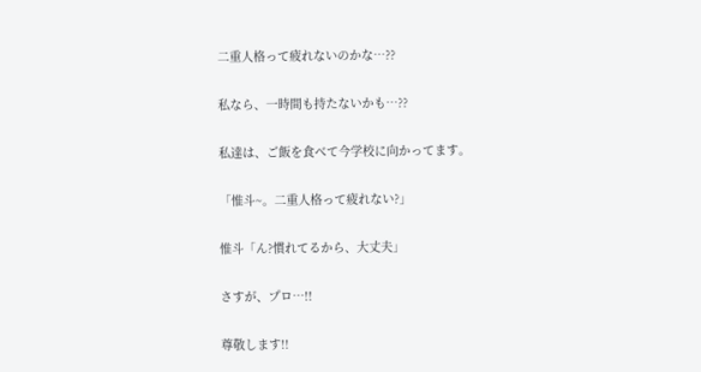二重人格って疲れないのかな…??


私なら、一時間も持たないかも…??


私達は、ご飯を食べて今学校に向かってます。


「惟斗~。二重人格って疲れない?」


惟斗「ん?慣れてるから、大丈夫」


さすが、プロ…!!


尊敬します!!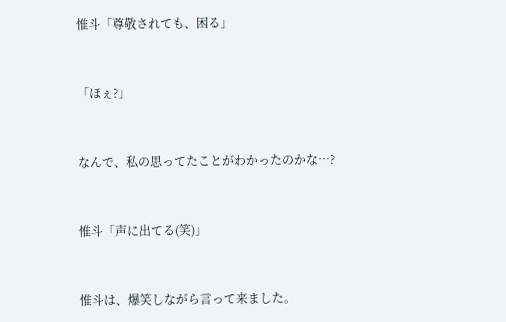惟斗「尊敬されても、困る」


「ほぇ?」


なんで、私の思ってたことがわかったのかな…?


惟斗「声に出てる(笑)」


惟斗は、爆笑しながら言って来ました。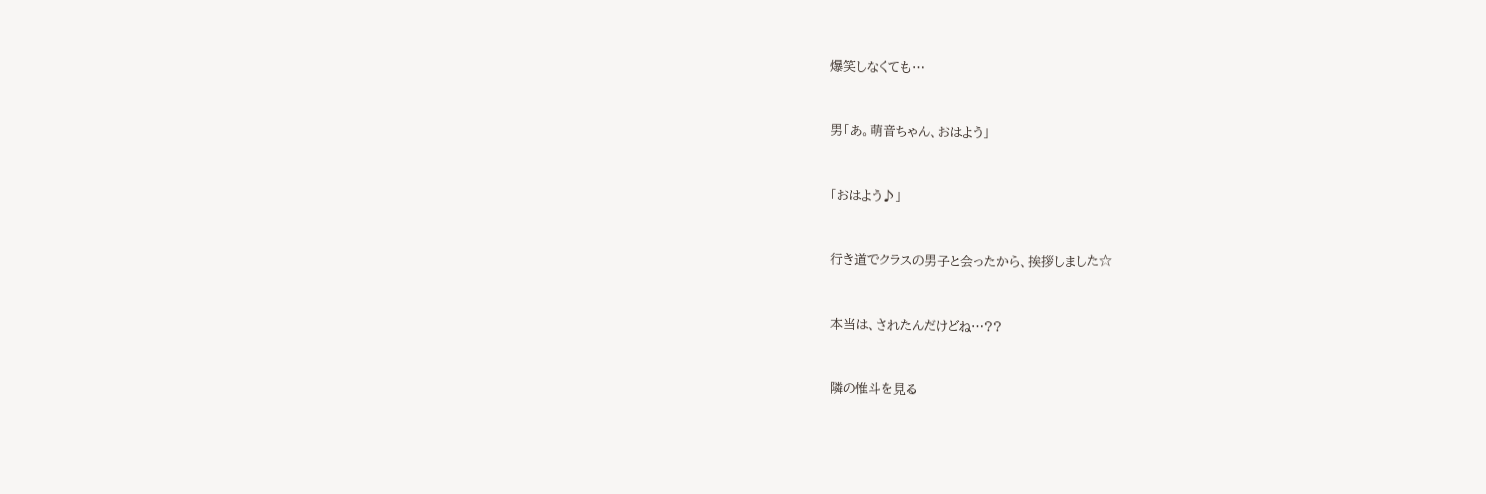爆笑しなくても…


男「あ。萌音ちゃん、おはよう」


「おはよう♪」


行き道でクラスの男子と会ったから、挨拶しました☆


本当は、されたんだけどね…??


隣の惟斗を見る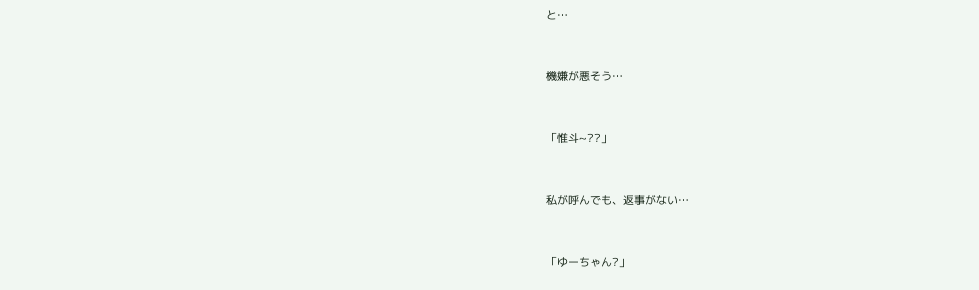と…


機嫌が悪そう…


「惟斗~??」


私が呼んでも、返事がない…


「ゆーちゃん?」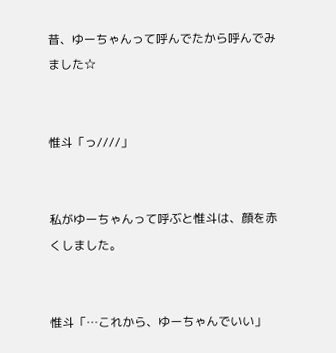昔、ゆーちゃんって呼んでたから呼んでみました☆


惟斗「っ////」


私がゆーちゃんって呼ぶと惟斗は、顔を赤くしました。


惟斗「…これから、ゆーちゃんでいい」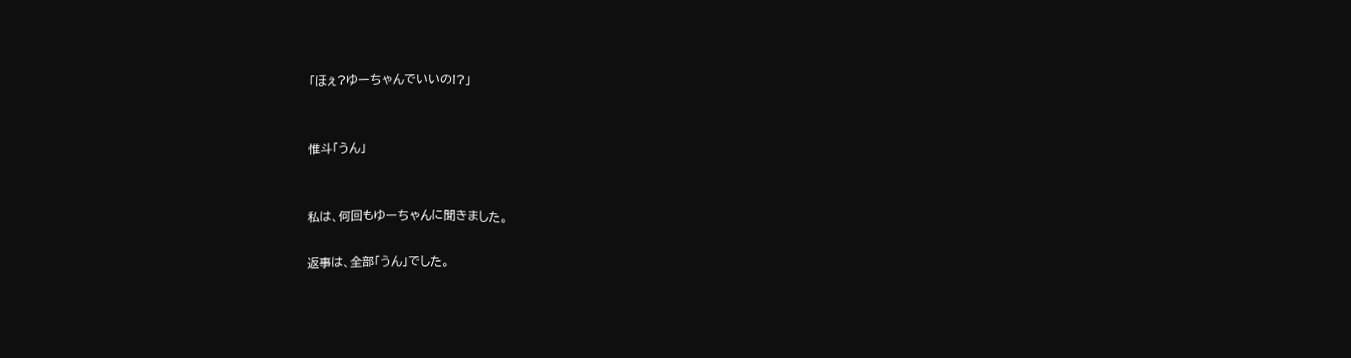「ほぇ?ゆーちゃんでいいの!?」


惟斗「うん」


私は、何回もゆーちゃんに聞きました。

返事は、全部「うん」でした。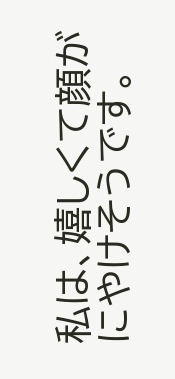私は、嬉しくて顔がにやけそうです。